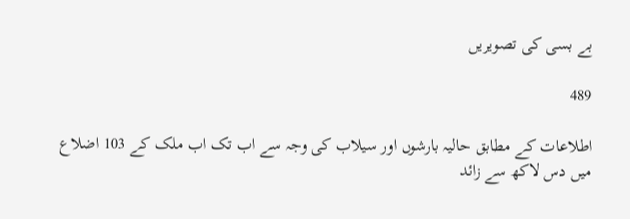بے بسی کی تصویریں

489

اطلاعات کے مطابق حالیہ بارشوں اور سیلاب کی وجہ سے اب تک اب ملک کے 103 اضلاع میں دس لاکھ سے زائد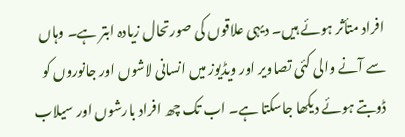افراد متأثر ہوئے ہیں۔ دیہی علاقوں کی صورتحال زیادہ ابتر ہے۔ وہاں سے آنے والی کئی تصاویر اور ویڈیوز میں انسانی لاشوں اور جانوروں کو ڈوبتے ہوئے دیکھا جاسکتا ہے۔ اب تک چھ افراد بارشوں اور سیلاب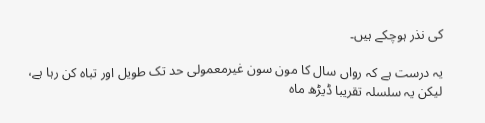کی نذر ہوچکے ہیں۔

یہ درست ہے کہ رواں سال کا مون سون غیرمعمولی حد تک طویل اور تباہ کن رہا ہے، لیکن یہ سلسلہ تقریبا ڈیڑھ ماہ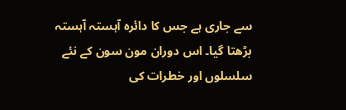سے جاری ہے جس کا دائرہ آہستہ آہستہ بڑھتا گیا۔ اس دوران مون سون کے نئے سلسلوں اور خطرات کی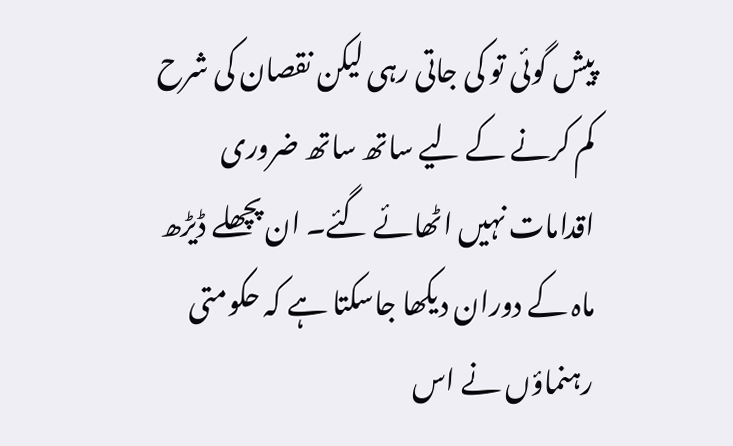پیش گوئی تو کی جاتی رہی لیکن نقصان کی شرح کم کرنے کے لیے ساتھ ساتھ ضروری اقدامات نہیں اٹھائے گئے۔ ان پچھلے ڈیڑھ ماہ کے دوران دیکھا جاسکتا ہے کہ حکومتی رہنماؤں نے اس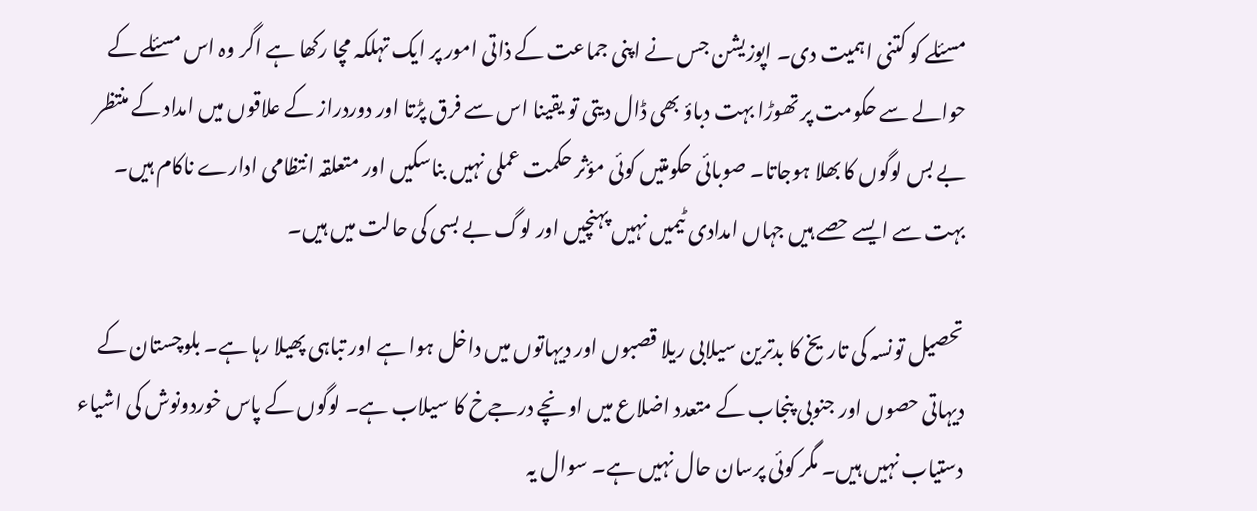مسئلے کو کتنی اہمیت دی۔ اپوزیشن جس نے اپنی جماعت کے ذاتی امور پر ایک تہلکہ مچا رکھا ہے اگر وہ اس مسئلے کے حوالے سے حکومت پر تھوڑا بہت دباؤ بھی ڈال دیتی تو یقینا اس سے فرق پڑتا اور دوردراز کے علاقوں میں امداد کے منتظر بے بس لوگوں کا بھلا ہوجاتا۔ صوبائی حکومتیں کوئی مؤثر حکمت عملی نہیں بناسکیں اور متعلقہ انتظامی ادارے ناکام ہیں۔ بہت سے ایسے حصے ہیں جہاں امدادی ٹیمیں نہیں پہنچیں اور لوگ بے بسی کی حالت میں ہیں۔

تحصیل تونسہ کی تاریخ کا بدترین سیلابی ریلا قصبوں اور دیہاتوں میں داخل ہوا ہے اور تباہی پھیلا رہا ہے۔ بلوچستان کے دیہاتی حصوں اور جنوبی پنجاب کے متعدد اضلاع میں اونچے درجےخ کا سیلاب ہے۔ لوگوں کے پاس خوردونوش کی اشیاء دستیاب نہیں ہیں۔ مگر کوئی پرسان حال نہیں ہے۔ سوال یہ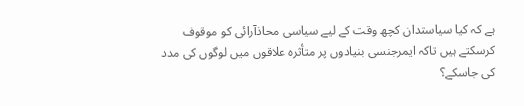ہے کہ کیا سیاستدان کچھ وقت کے لیے سیاسی محاذآرائی کو موقوف کرسکتے ہیں تاکہ ایمرجنسی بنیادوں پر متأثرہ علاقوں میں لوگوں کی مدد کی جاسکے؟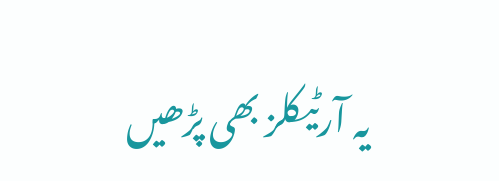یہ آرٹیکلز بھی پڑھیں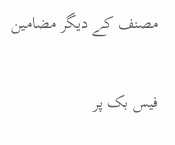مصنف کے دیگر مضامین

فیس بک پر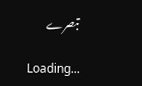تبصرے

Loading...